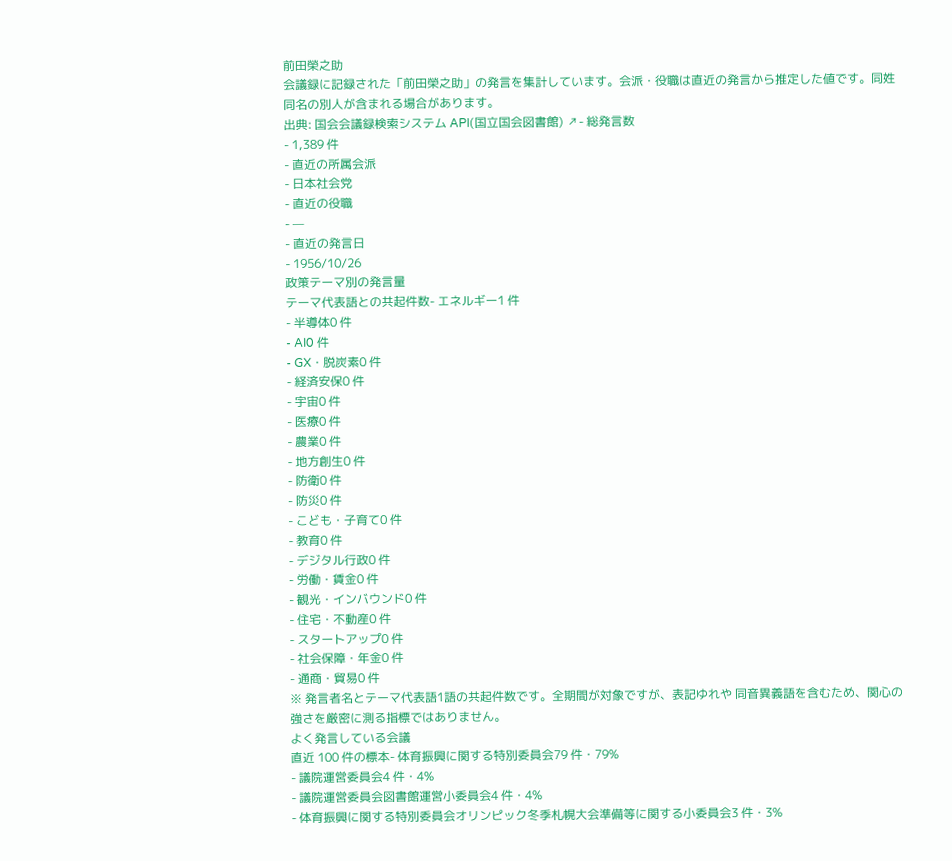前田榮之助
会議録に記録された「前田榮之助」の発言を集計しています。会派・役職は直近の発言から推定した値です。同姓同名の別人が含まれる場合があります。
出典: 国会会議録検索システム API(国立国会図書館) ↗- 総発言数
- 1,389 件
- 直近の所属会派
- 日本社会党
- 直近の役職
- —
- 直近の発言日
- 1956/10/26
政策テーマ別の発言量
テーマ代表語との共起件数- エネルギー1 件
- 半導体0 件
- AI0 件
- GX・脱炭素0 件
- 経済安保0 件
- 宇宙0 件
- 医療0 件
- 農業0 件
- 地方創生0 件
- 防衛0 件
- 防災0 件
- こども・子育て0 件
- 教育0 件
- デジタル行政0 件
- 労働・賃金0 件
- 観光・インバウンド0 件
- 住宅・不動産0 件
- スタートアップ0 件
- 社会保障・年金0 件
- 通商・貿易0 件
※ 発言者名とテーマ代表語1語の共起件数です。全期間が対象ですが、表記ゆれや 同音異義語を含むため、関心の強さを厳密に測る指標ではありません。
よく発言している会議
直近 100 件の標本- 体育振興に関する特別委員会79 件・79%
- 議院運営委員会4 件・4%
- 議院運営委員会図書館運営小委員会4 件・4%
- 体育振興に関する特別委員会オリンピック冬季札幌大会準備等に関する小委員会3 件・3%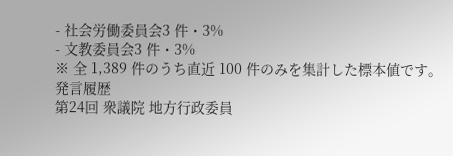- 社会労働委員会3 件・3%
- 文教委員会3 件・3%
※ 全 1,389 件のうち直近 100 件のみを集計した標本値です。
発言履歴
第24回 衆議院 地方行政委員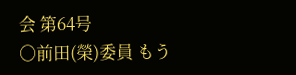会 第64号
○前田(榮)委員 もう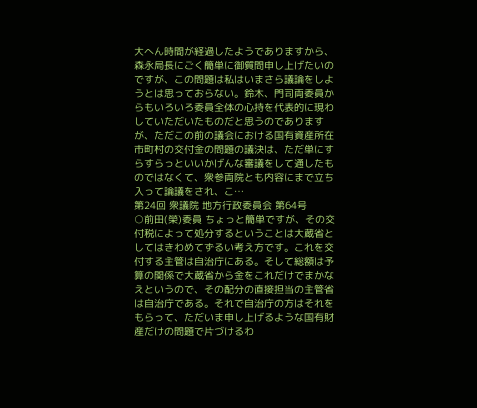大へん時間が経過したようでありますから、森永局長にごく簡単に御質問申し上げたいのですが、この問題は私はいまさら議論をしようとは思っておらない。鈴木、門司両委員からもいろいろ委員全体の心持を代表的に現わしていただいたものだと思うのでありますが、ただこの前の議会における国有資産所在市町村の交付金の問題の議決は、ただ単にすらすらっといいかげんな審議をして通したものではなくて、衆参両院とも内容にまで立ち入って論議をされ、こ…
第24回 衆議院 地方行政委員会 第64号
○前田(榮)委員 ちょっと簡単ですが、その交付税によって処分するということは大蔵省としてはきわめてずるい考え方です。これを交付する主管は自治庁にある。そして総額は予算の関係で大蔵省から金をこれだけでまかなえというので、その配分の直接担当の主管省は自治庁である。それで自治庁の方はそれをもらって、ただいま申し上げるような国有財産だけの問題で片づけるわ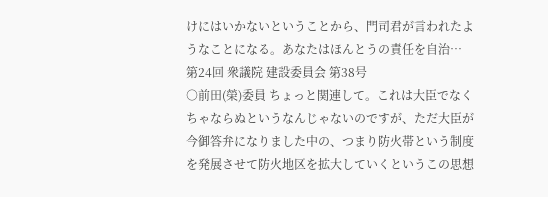けにはいかないということから、門司君が言われたようなことになる。あなたはほんとうの責任を自治…
第24回 衆議院 建設委員会 第38号
○前田(榮)委員 ちょっと関連して。これは大臣でなくちゃならぬというなんじゃないのですが、ただ大臣が今御答弁になりました中の、つまり防火帯という制度を発展させて防火地区を拡大していくというこの思想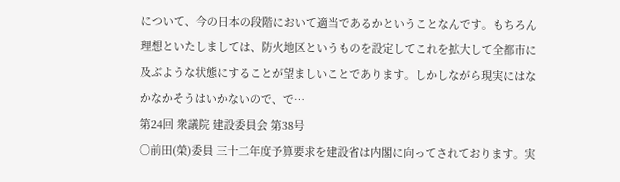について、今の日本の段階において適当であるかということなんです。もちろん理想といたしましては、防火地区というものを設定してこれを拡大して全都市に及ぶような状態にすることが望ましいことであります。しかしながら現実にはなかなかそうはいかないので、で…
第24回 衆議院 建設委員会 第38号
○前田(榮)委員 三十二年度予算要求を建設省は内閣に向ってされております。実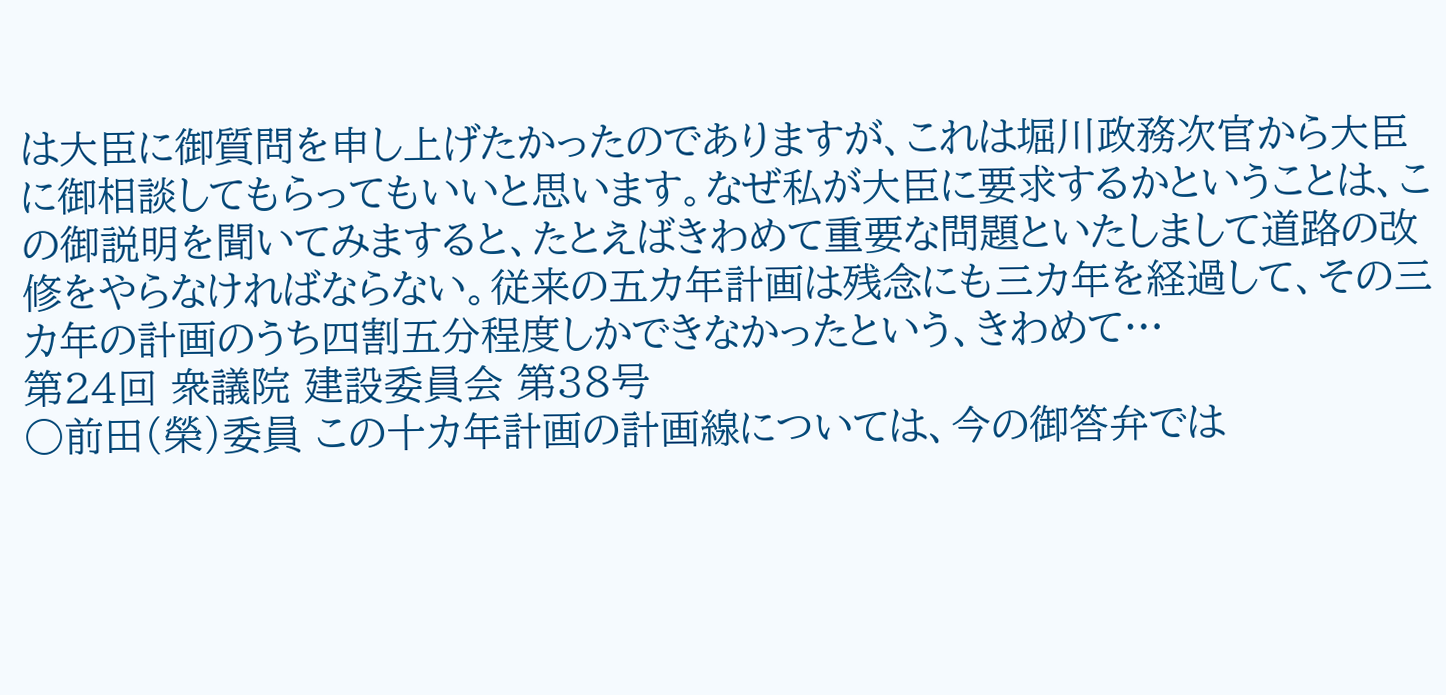は大臣に御質問を申し上げたかったのでありますが、これは堀川政務次官から大臣に御相談してもらってもいいと思います。なぜ私が大臣に要求するかということは、この御説明を聞いてみますると、たとえばきわめて重要な問題といたしまして道路の改修をやらなければならない。従来の五カ年計画は残念にも三カ年を経過して、その三カ年の計画のうち四割五分程度しかできなかったという、きわめて…
第24回 衆議院 建設委員会 第38号
○前田(榮)委員 この十カ年計画の計画線については、今の御答弁では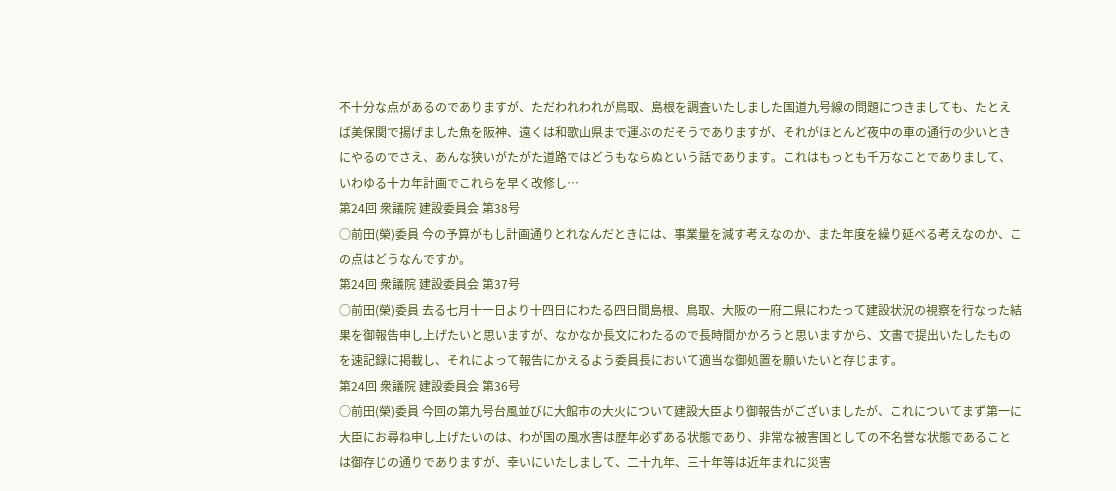不十分な点があるのでありますが、ただわれわれが鳥取、島根を調査いたしました国道九号線の問題につきましても、たとえば美保関で揚げました魚を阪神、遠くは和歌山県まで運ぶのだそうでありますが、それがほとんど夜中の車の通行の少いときにやるのでさえ、あんな狭いがたがた道路ではどうもならぬという話であります。これはもっとも千万なことでありまして、いわゆる十カ年計画でこれらを早く改修し…
第24回 衆議院 建設委員会 第38号
○前田(榮)委員 今の予算がもし計画通りとれなんだときには、事業量を減す考えなのか、また年度を繰り延べる考えなのか、この点はどうなんですか。
第24回 衆議院 建設委員会 第37号
○前田(榮)委員 去る七月十一日より十四日にわたる四日間島根、鳥取、大阪の一府二県にわたって建設状況の視察を行なった結果を御報告申し上げたいと思いますが、なかなか長文にわたるので長時間かかろうと思いますから、文書で提出いたしたものを速記録に掲載し、それによって報告にかえるよう委員長において適当な御処置を願いたいと存じます。
第24回 衆議院 建設委員会 第36号
○前田(榮)委員 今回の第九号台風並びに大館市の大火について建設大臣より御報告がございましたが、これについてまず第一に大臣にお尋ね申し上げたいのは、わが国の風水害は歴年必ずある状態であり、非常な被害国としての不名誉な状態であることは御存じの通りでありますが、幸いにいたしまして、二十九年、三十年等は近年まれに災害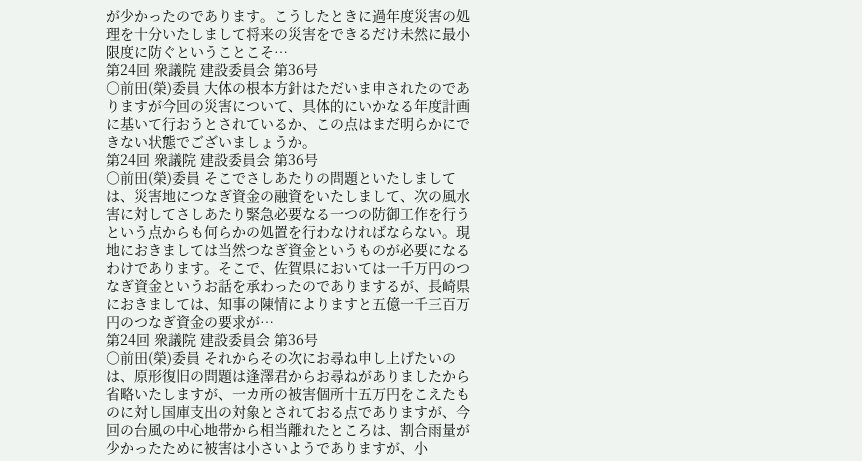が少かったのであります。こうしたときに過年度災害の処理を十分いたしまして将来の災害をできるだけ未然に最小限度に防ぐということこそ…
第24回 衆議院 建設委員会 第36号
○前田(榮)委員 大体の根本方針はただいま申されたのでありますが今回の災害について、具体的にいかなる年度計画に基いて行おうとされているか、この点はまだ明らかにできない状態でございましょうか。
第24回 衆議院 建設委員会 第36号
○前田(榮)委員 そこでさしあたりの問題といたしましては、災害地につなぎ資金の融資をいたしまして、次の風水害に対してさしあたり緊急必要なる一つの防御工作を行うという点からも何らかの処置を行わなければならない。現地におきましては当然つなぎ資金というものが必要になるわけであります。そこで、佐賀県においては一千万円のつなぎ資金というお話を承わったのでありまするが、長崎県におきましては、知事の陳情によりますと五億一千三百万円のつなぎ資金の要求が…
第24回 衆議院 建設委員会 第36号
○前田(榮)委員 それからその次にお尋ね申し上げたいのは、原形復旧の問題は逢澤君からお尋ねがありましたから省略いたしますが、一カ所の被害個所十五万円をこえたものに対し国庫支出の対象とされておる点でありますが、今回の台風の中心地帯から相当離れたところは、割合雨量が少かったために被害は小さいようでありますが、小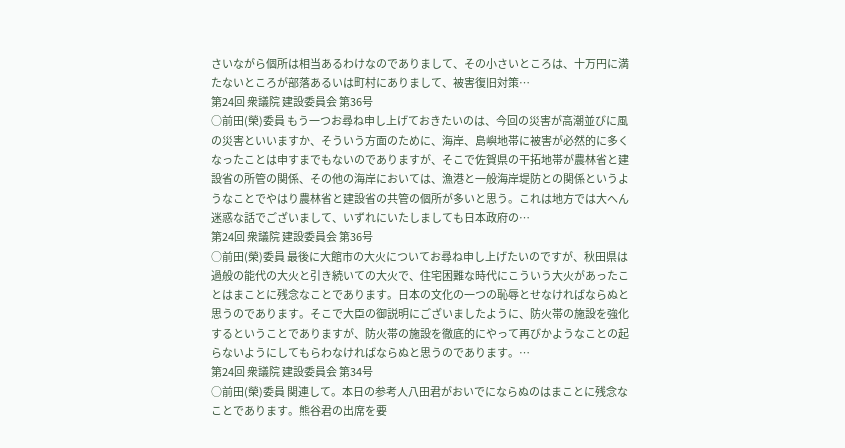さいながら個所は相当あるわけなのでありまして、その小さいところは、十万円に満たないところが部落あるいは町村にありまして、被害復旧対策…
第24回 衆議院 建設委員会 第36号
○前田(榮)委員 もう一つお尋ね申し上げておきたいのは、今回の災害が高潮並びに風の災害といいますか、そういう方面のために、海岸、島嶼地帯に被害が必然的に多くなったことは申すまでもないのでありますが、そこで佐賀県の干拓地帯が農林省と建設省の所管の関係、その他の海岸においては、漁港と一般海岸堤防との関係というようなことでやはり農林省と建設省の共管の個所が多いと思う。これは地方では大へん迷惑な話でございまして、いずれにいたしましても日本政府の…
第24回 衆議院 建設委員会 第36号
○前田(榮)委員 最後に大館市の大火についてお尋ね申し上げたいのですが、秋田県は過般の能代の大火と引き続いての大火で、住宅困難な時代にこういう大火があったことはまことに残念なことであります。日本の文化の一つの恥辱とせなければならぬと思うのであります。そこで大臣の御説明にございましたように、防火帯の施設を強化するということでありますが、防火帯の施設を徹底的にやって再びかようなことの起らないようにしてもらわなければならぬと思うのであります。…
第24回 衆議院 建設委員会 第34号
○前田(榮)委員 関連して。本日の参考人八田君がおいでにならぬのはまことに残念なことであります。熊谷君の出席を要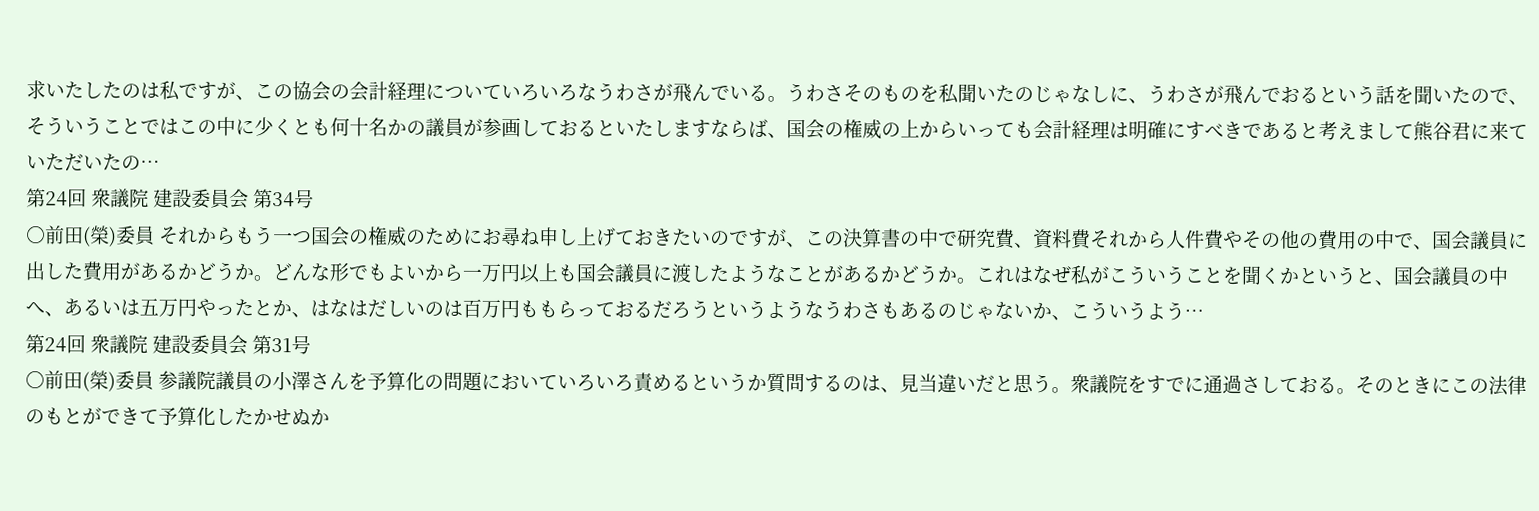求いたしたのは私ですが、この協会の会計経理についていろいろなうわさが飛んでいる。うわさそのものを私聞いたのじゃなしに、うわさが飛んでおるという話を聞いたので、そういうことではこの中に少くとも何十名かの議員が参画しておるといたしますならば、国会の権威の上からいっても会計経理は明確にすべきであると考えまして熊谷君に来ていただいたの…
第24回 衆議院 建設委員会 第34号
○前田(榮)委員 それからもう一つ国会の権威のためにお尋ね申し上げておきたいのですが、この決算書の中で研究費、資料費それから人件費やその他の費用の中で、国会議員に出した費用があるかどうか。どんな形でもよいから一万円以上も国会議員に渡したようなことがあるかどうか。これはなぜ私がこういうことを聞くかというと、国会議員の中へ、あるいは五万円やったとか、はなはだしいのは百万円ももらっておるだろうというようなうわさもあるのじゃないか、こういうよう…
第24回 衆議院 建設委員会 第31号
○前田(榮)委員 参議院議員の小澤さんを予算化の問題においていろいろ責めるというか質問するのは、見当違いだと思う。衆議院をすでに通過さしておる。そのときにこの法律のもとができて予算化したかせぬか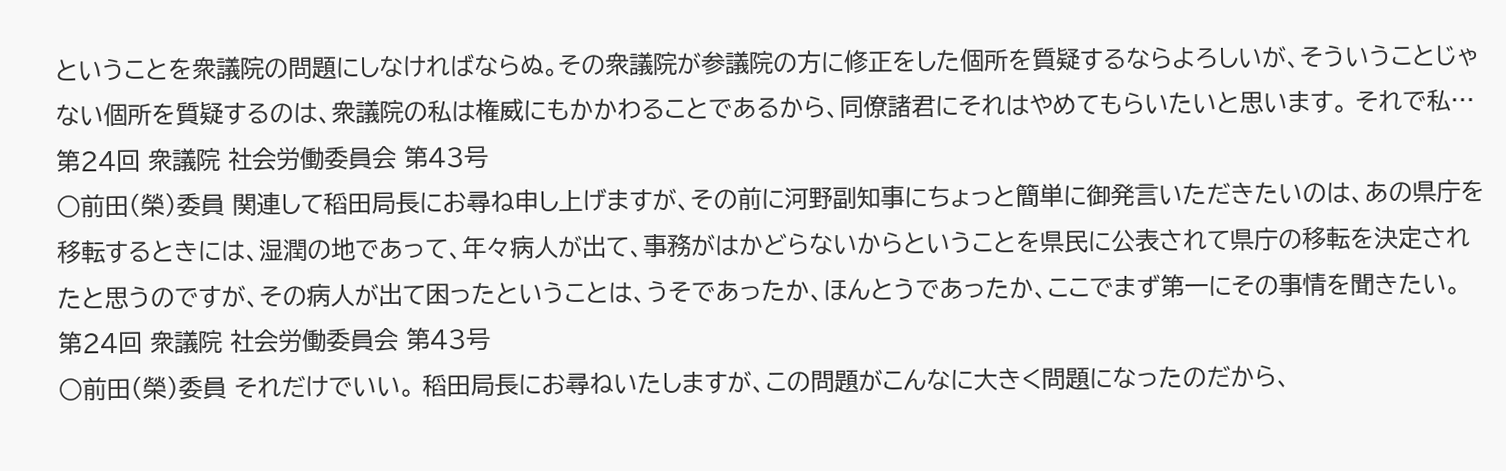ということを衆議院の問題にしなければならぬ。その衆議院が参議院の方に修正をした個所を質疑するならよろしいが、そういうことじゃない個所を質疑するのは、衆議院の私は権威にもかかわることであるから、同僚諸君にそれはやめてもらいたいと思います。 それで私…
第24回 衆議院 社会労働委員会 第43号
○前田(榮)委員 関連して稻田局長にお尋ね申し上げますが、その前に河野副知事にちょっと簡単に御発言いただきたいのは、あの県庁を移転するときには、湿潤の地であって、年々病人が出て、事務がはかどらないからということを県民に公表されて県庁の移転を決定されたと思うのですが、その病人が出て困ったということは、うそであったか、ほんとうであったか、ここでまず第一にその事情を聞きたい。
第24回 衆議院 社会労働委員会 第43号
○前田(榮)委員 それだけでいい。 稻田局長にお尋ねいたしますが、この問題がこんなに大きく問題になったのだから、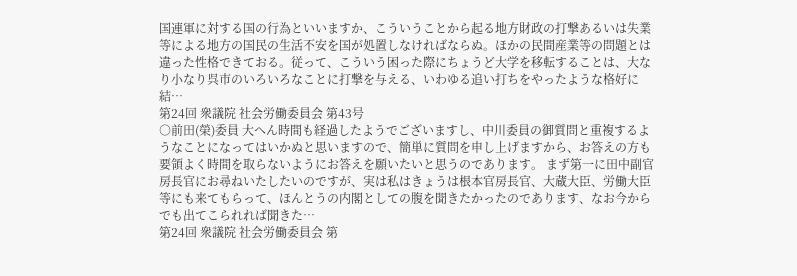国連軍に対する国の行為といいますか、こういうことから起る地方財政の打撃あるいは失業等による地方の国民の生活不安を国が処置しなければならぬ。ほかの民間産業等の問題とは違った性格できておる。従って、こういう困った際にちょうど大学を移転することは、大なり小なり呉市のいろいろなことに打撃を与える、いわゆる追い打ちをやったような格好に結…
第24回 衆議院 社会労働委員会 第43号
○前田(榮)委員 大へん時間も経過したようでございますし、中川委員の御質問と重複するようなことになってはいかぬと思いますので、簡単に質問を申し上げますから、お答えの方も要領よく時間を取らないようにお答えを願いたいと思うのであります。 まず第一に田中副官房長官にお尋ねいたしたいのですが、実は私はきょうは根本官房長官、大蔵大臣、労働大臣等にも来てもらって、ほんとうの内閣としての腹を聞きたかったのであります、なお今からでも出てこられれば聞きた…
第24回 衆議院 社会労働委員会 第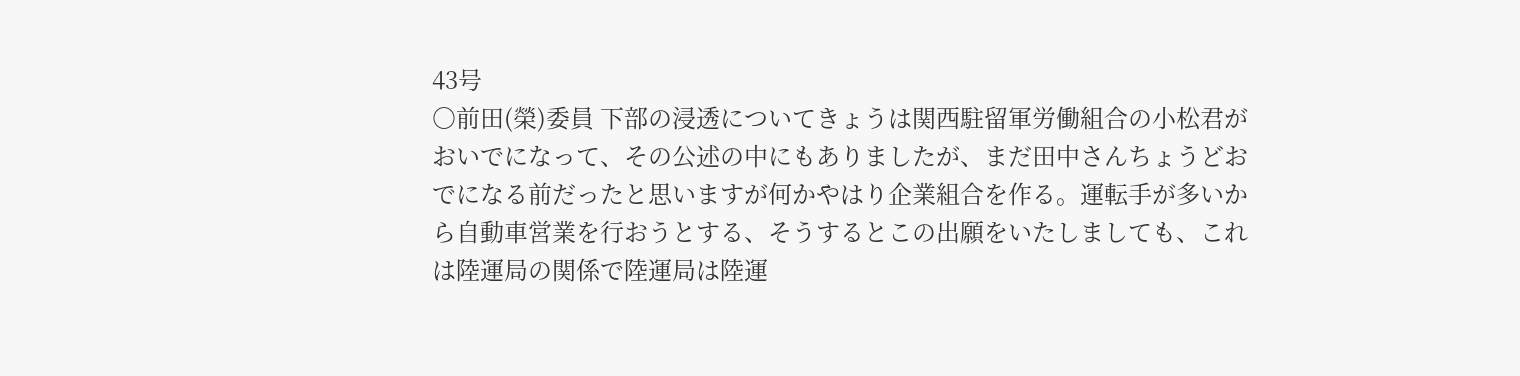43号
○前田(榮)委員 下部の浸透についてきょうは関西駐留軍労働組合の小松君がおいでになって、その公述の中にもありましたが、まだ田中さんちょうどおでになる前だったと思いますが何かやはり企業組合を作る。運転手が多いから自動車営業を行おうとする、そうするとこの出願をいたしましても、これは陸運局の関係で陸運局は陸運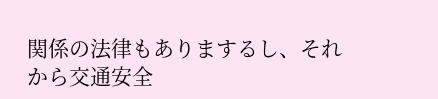関係の法律もありまするし、それから交通安全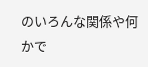のいろんな関係や何かで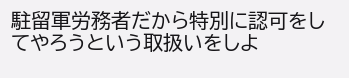駐留軍労務者だから特別に認可をしてやろうという取扱いをしよ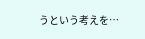うという考えを…